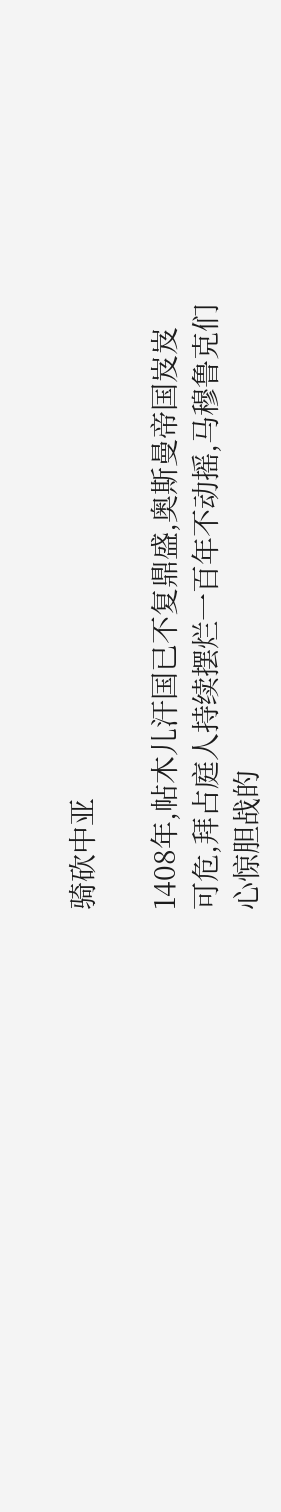骑砍中亚

1408年,帖木儿汗国已不复鼎盛,奥斯曼帝国岌岌可危,拜占庭人持续摆烂一百年不动摇,马穆鲁克们心惊胆战的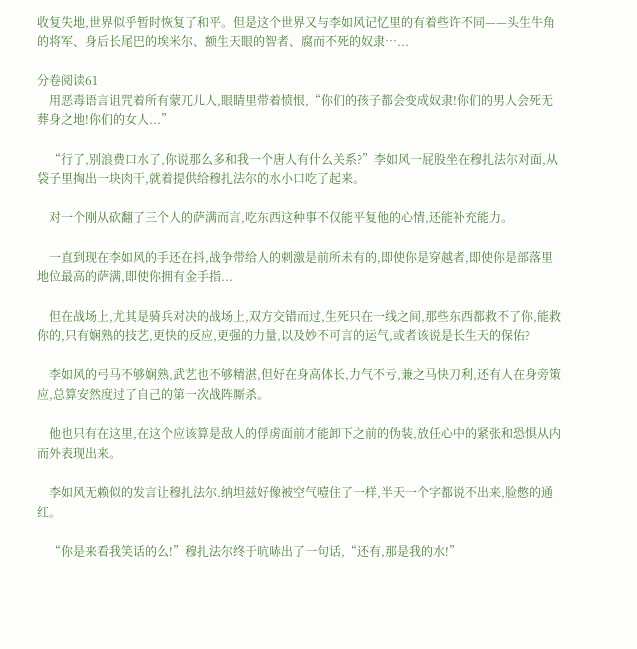收复失地,世界似乎暂时恢复了和平。但是这个世界又与李如风记忆里的有着些许不同——头生牛角的将军、身后长尾巴的埃米尔、额生天眼的智者、腐而不死的奴隶…...

分卷阅读61
    用恶毒语言诅咒着所有蒙兀儿人,眼睛里带着愤恨,“你们的孩子都会变成奴隶!你们的男人会死无葬身之地!你们的女人...”

    “行了,别浪费口水了,你说那么多和我一个唐人有什么关系?”李如风一屁股坐在穆扎法尔对面,从袋子里掏出一块肉干,就着提供给穆扎法尔的水小口吃了起来。

    对一个刚从砍翻了三个人的萨满而言,吃东西这种事不仅能平复他的心情,还能补充能力。

    一直到现在李如风的手还在抖,战争带给人的刺激是前所未有的,即使你是穿越者,即使你是部落里地位最高的萨满,即使你拥有金手指...

    但在战场上,尤其是骑兵对决的战场上,双方交错而过,生死只在一线之间,那些东西都救不了你,能救你的,只有娴熟的技艺,更快的反应,更强的力量,以及妙不可言的运气,或者该说是长生天的保佑?

    李如风的弓马不够娴熟,武艺也不够精湛,但好在身高体长,力气不亏,兼之马快刀利,还有人在身旁策应,总算安然度过了自己的第一次战阵厮杀。

    他也只有在这里,在这个应该算是敌人的俘虏面前才能卸下之前的伪装,放任心中的紧张和恐惧从内而外表现出来。

    李如风无赖似的发言让穆扎法尔.纳坦兹好像被空气噎住了一样,半天一个字都说不出来,脸憋的通红。

    “你是来看我笑话的么!”穆扎法尔终于吭哧出了一句话,“还有,那是我的水!”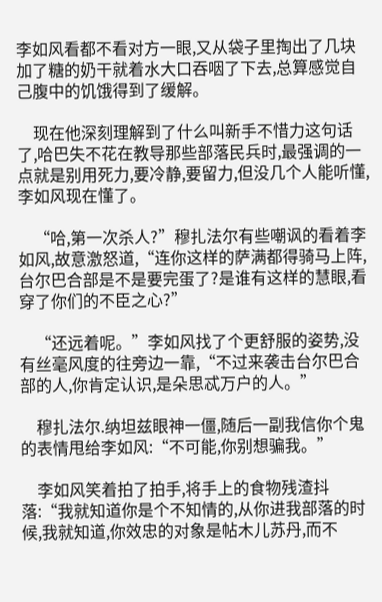李如风看都不看对方一眼,又从袋子里掏出了几块加了糖的奶干就着水大口吞咽了下去,总算感觉自己腹中的饥饿得到了缓解。

    现在他深刻理解到了什么叫新手不惜力这句话了,哈巴失不花在教导那些部落民兵时,最强调的一点就是别用死力,要冷静,要留力,但没几个人能听懂,李如风现在懂了。

    “哈,第一次杀人?”穆扎法尔有些嘲讽的看着李如风,故意激怒道,“连你这样的萨满都得骑马上阵,台尔巴合部是不是要完蛋了?是谁有这样的慧眼,看穿了你们的不臣之心?”

    “还远着呢。”李如风找了个更舒服的姿势,没有丝毫风度的往旁边一靠,“不过来袭击台尔巴合部的人,你肯定认识,是朵思忒万户的人。”

    穆扎法尔.纳坦兹眼神一僵,随后一副我信你个鬼的表情甩给李如风:“不可能,你别想骗我。”

    李如风笑着拍了拍手,将手上的食物残渣抖落:“我就知道你是个不知情的,从你进我部落的时候,我就知道,你效忠的对象是帖木儿苏丹,而不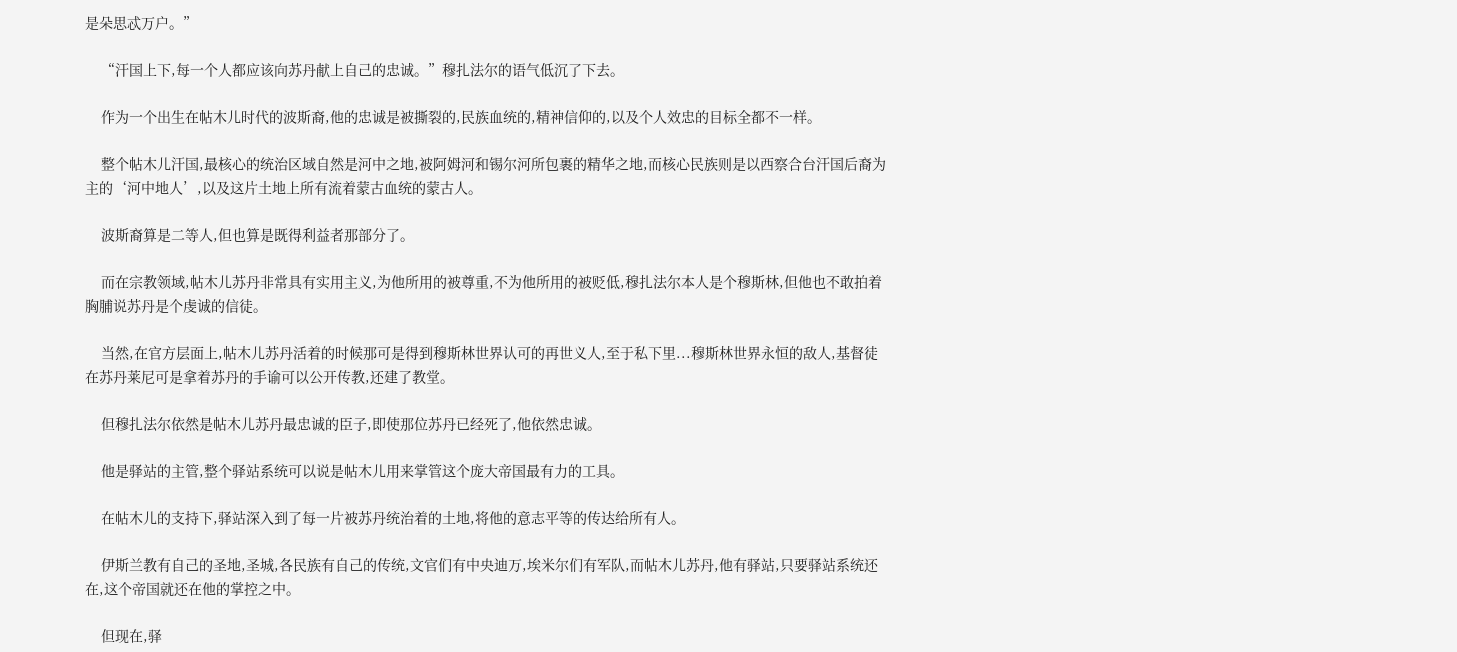是朵思忒万户。”

    “汗国上下,每一个人都应该向苏丹献上自己的忠诚。”穆扎法尔的语气低沉了下去。

    作为一个出生在帖木儿时代的波斯裔,他的忠诚是被撕裂的,民族血统的,精神信仰的,以及个人效忠的目标全都不一样。

    整个帖木儿汗国,最核心的统治区域自然是河中之地,被阿姆河和锡尔河所包裹的精华之地,而核心民族则是以西察合台汗国后裔为主的‘河中地人’,以及这片土地上所有流着蒙古血统的蒙古人。

    波斯裔算是二等人,但也算是既得利益者那部分了。

    而在宗教领域,帖木儿苏丹非常具有实用主义,为他所用的被尊重,不为他所用的被贬低,穆扎法尔本人是个穆斯林,但他也不敢拍着胸脯说苏丹是个虔诚的信徒。

    当然,在官方层面上,帖木儿苏丹活着的时候那可是得到穆斯林世界认可的再世义人,至于私下里...穆斯林世界永恒的敌人,基督徒在苏丹莱尼可是拿着苏丹的手谕可以公开传教,还建了教堂。

    但穆扎法尔依然是帖木儿苏丹最忠诚的臣子,即使那位苏丹已经死了,他依然忠诚。

    他是驿站的主管,整个驿站系统可以说是帖木儿用来掌管这个庞大帝国最有力的工具。

    在帖木儿的支持下,驿站深入到了每一片被苏丹统治着的土地,将他的意志平等的传达给所有人。

    伊斯兰教有自己的圣地,圣城,各民族有自己的传统,文官们有中央迪万,埃米尔们有军队,而帖木儿苏丹,他有驿站,只要驿站系统还在,这个帝国就还在他的掌控之中。

    但现在,驿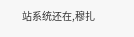站系统还在,穆扎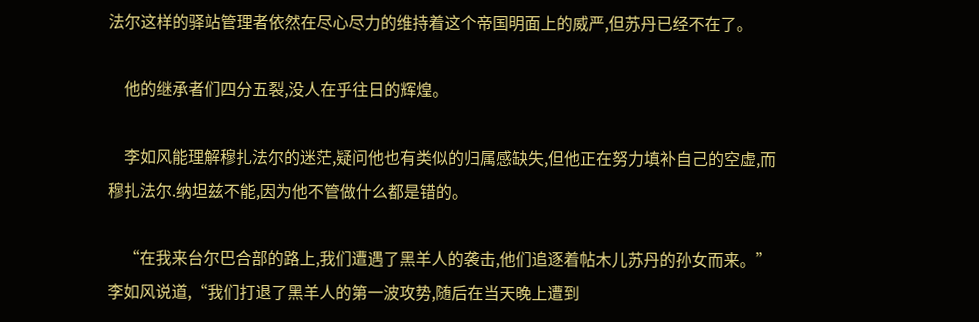法尔这样的驿站管理者依然在尽心尽力的维持着这个帝国明面上的威严,但苏丹已经不在了。

    他的继承者们四分五裂,没人在乎往日的辉煌。

    李如风能理解穆扎法尔的迷茫,疑问他也有类似的归属感缺失,但他正在努力填补自己的空虚,而穆扎法尔.纳坦兹不能,因为他不管做什么都是错的。

    “在我来台尔巴合部的路上,我们遭遇了黑羊人的袭击,他们追逐着帖木儿苏丹的孙女而来。”李如风说道,“我们打退了黑羊人的第一波攻势,随后在当天晚上遭到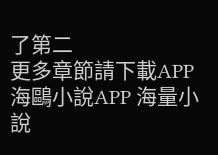了第二
更多章節請下載APP
海鷗小說APP 海量小說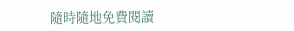隨時隨地免費閱讀